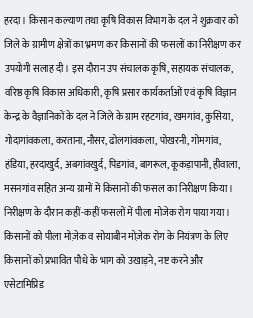हरदा। किसान कल्याण तथा कृषि विकास विभाग के दल ने शुक्रवार को जिले के ग्रामीण क्षेत्रों का भ्रमण कर किसानों की फसलों का निरीक्षण कर उपयोगी सलाह दी। इस दौरान उप संचालक कृषि, सहायक संचालक, वरिष्ठ कृषि विकास अधिकारी, कृषि प्रसार कार्यकर्ताओं एवं कृषि विज्ञान केन्द्र के वैज्ञानिकों के दल ने जिले के ग्राम रहटगांव, खमगांव, कुसिया, गोदागांवकला, करताना, नौसर, ढोलगांवकला, पोखरनी, गोमगांव, हंडिया, हरदाखुर्द, अबगांवखुर्द, पिडगांव, बागरूल, कूकड़ापानी, हीवाला, मसनगांव सहित अन्य ग्रामों में किसानों की फसल का निरीक्षण किया।
निरीक्षण के दौरान कहीं-कहीं फसलों में पीला मोजेक रोग पाया गया। किसानों को पीला मोज़ेक व सोयाबीन मोज़ेक रोग के नियंत्रण के लिए किसानों को प्रभावित पौधे के भाग को उखाड़ने, नष्ट करने और एसेटामिप्रिड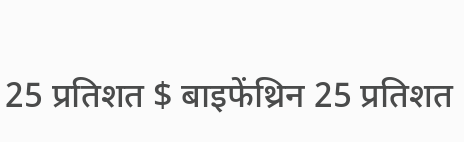25 प्रतिशत $ बाइफेंथ्रिन 25 प्रतिशत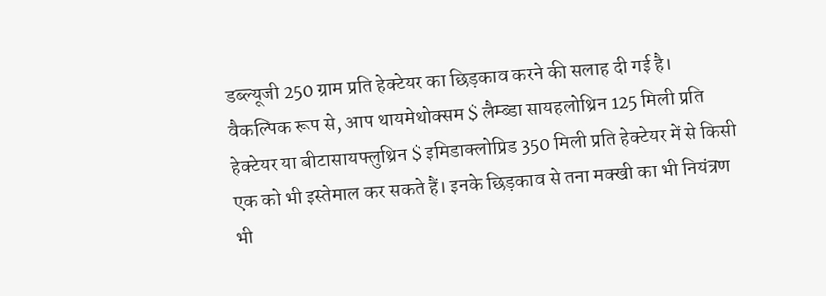डब्ल्यूजी 250 ग्राम प्रति हेक्टेयर का छिड़काव करने की सलाह दी गई है। वैकल्पिक रूप से, आप थायमेथोक्सम $ लैम्ब्डा सायहलोथ्रिन 125 मिली प्रति हेक्टेयर या बीटासायफ्लुथ्रिन $ इमिडाक्लोप्रिड 350 मिली प्रति हेक्टेयर में से किसी एक को भी इस्तेमाल कर सकते हैं। इनके छिड़काव से तना मक्खी का भी नियंत्रण भी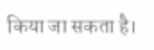किया जा सकता है।